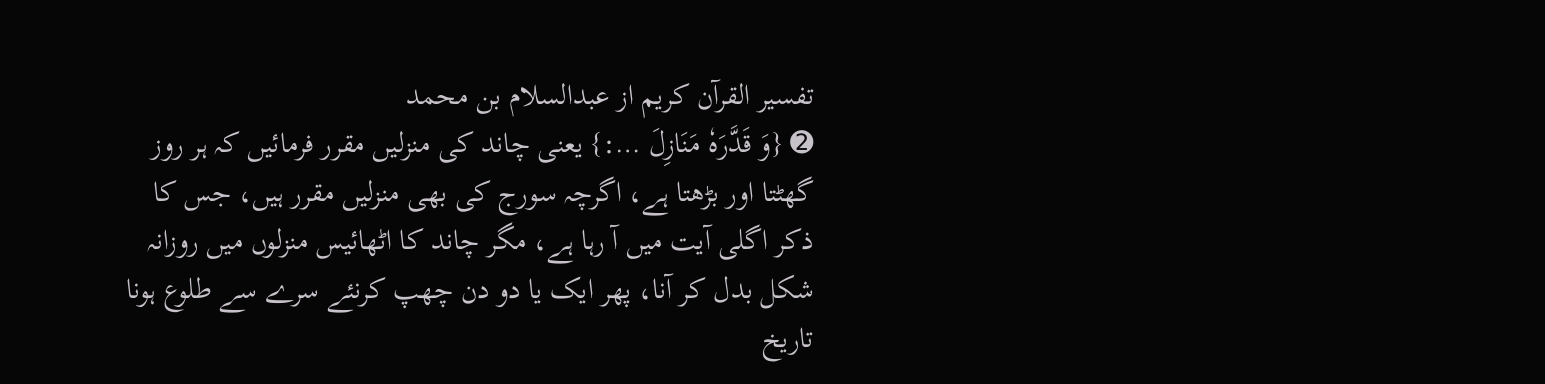تفسیر القرآن کریم از عبدالسلام بن محمد
➋ {وَ قَدَّرَهٗ مَنَازِلَ …:} یعنی چاند کی منزلیں مقرر فرمائیں کہ ہر روز گھٹتا اور بڑھتا ہے، اگرچہ سورج کی بھی منزلیں مقرر ہیں، جس کا ذکر اگلی آیت میں آ رہا ہے، مگر چاند کا اٹھائیس منزلوں میں روزانہ شکل بدل کر آنا، پھر ایک یا دو دن چھپ کرنئے سرے سے طلوع ہونا تاریخ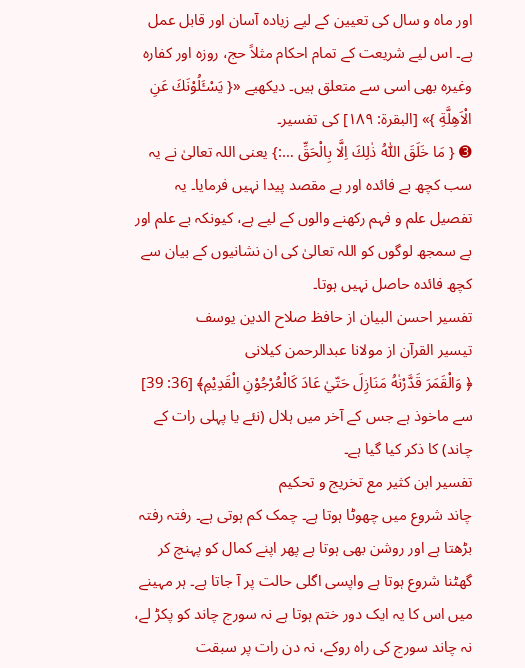اور ماہ و سال کی تعیین کے لیے زیادہ آسان اور قابل عمل ہے۔ اس لیے شریعت کے تمام احکام مثلاً حج، روزہ اور کفارہ وغیرہ بھی اسی سے متعلق ہیں۔ دیکھیے «{ يَسْـَٔلُوْنَكَ عَنِ الْاَهِلَّةِ }» [البقرۃ: ۱۸۹] کی تفسیر۔
➌ { مَا خَلَقَ اللّٰهُ ذٰلِكَ اِلَّا بِالْحَقِّ …:} یعنی اللہ تعالیٰ نے یہ سب کچھ بے فائدہ اور بے مقصد پیدا نہیں فرمایا۔ یہ تفصیل علم و فہم رکھنے والوں کے لیے ہے، کیونکہ بے علم اور بے سمجھ لوگوں کو اللہ تعالیٰ کی ان نشانیوں کے بیان سے کچھ فائدہ حاصل نہیں ہوتا۔
تفسیر احسن البیان از حافظ صلاح الدین یوسف
تيسير القرآن از مولانا عبدالرحمن کیلانی
﴿ وَالْقَمَرَ قَدَّرْنٰهُ مَنَازِلَ حَتّيٰ عَادَ كَالْعُرْجُوْنِ الْقَدِيْمِ﴾ [36: 39]
سے ماخوذ ہے جس کے آخر میں ہلال (نئے یا پہلی رات کے چاند) کا ذکر کیا گیا ہے۔
تفسیر ابن کثیر مع تخریج و تحکیم
چاند شروع میں چھوٹا ہوتا ہے۔ چمک کم ہوتی ہے۔ رفتہ رفتہ بڑھتا ہے اور روشن بھی ہوتا ہے پھر اپنے کمال کو پہنچ کر گھٹنا شروع ہوتا ہے واپسی اگلی حالت پر آ جاتا ہے۔ ہر مہینے میں اس کا یہ ایک دور ختم ہوتا ہے نہ سورج چاند کو پکڑ لے، نہ چاند سورج کی راہ روکے، نہ دن رات پر سبقت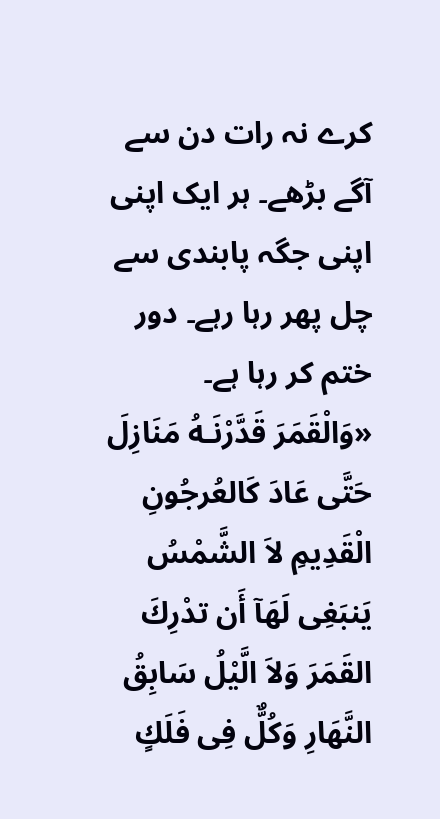کرے نہ رات دن سے آگے بڑھے۔ ہر ایک اپنی اپنی جگہ پابندی سے چل پھر رہا رہے۔ دور ختم کر رہا ہے۔
«وَالْقَمَرَ قَدَّرْنَـهُ مَنَازِلَ حَتَّى عَادَ كَالعُرجُونِ الْقَدِيمِ لاَ الشَّمْسُ يَنبَغِى لَهَآ أَن تدْرِكَ القَمَرَ وَلاَ الَّيْلُ سَابِقُ النَّهَارِ وَكُلٌّ فِى فَلَكٍ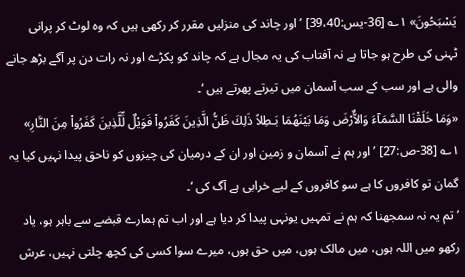يَسْبَحُونَ» ۱؎ [36-يس:39،40] ’ اور چاند کی منزلیں مقرر کر رکھی ہیں کہ وہ لوٹ کر پرانی ٹہنی کی طرح ہو جاتا ہے نہ آفتاب کی یہ مجال ہے کہ چاند کو پکڑے اور نہ رات دن پر آگے بڑھ جانے والی ہے اور سب کے سب آسمان میں تیرتے پھرتے ہیں ‘۔
«وَمَا خَلَقْنَا السَّمَآءَ وَالاٌّرْضَ وَمَا بَيْنَهُمَا بَـطِلاً ذَلِكَ ظَنُّ الَّذِينَ كَفَرُواْ فَوَيْلٌ لِّلَّذِينَ كَفَرُواْ مِنَ النَّارِ» ۱؎ [38-ص:27] ’ اور ہم نے آسمان و زمین اور ان کے درمیان کی چیزوں کو ناحق پیدا نہیں کیا یہ گمان تو کافروں کا ہے سو کافروں کے لیے خرابی ہے آگ کی ‘۔
’ تم یہ نہ سمجھنا کہ ہم نے تمہیں یونہی پیدا کر دیا ہے اور اب تم ہمارے قبضے سے باہر ہو، یاد رکھو میں اللہ ہوں، میں مالک ہوں، میں حق ہوں، میرے سوا کسی کی کچھ چلتی نہیں، عرش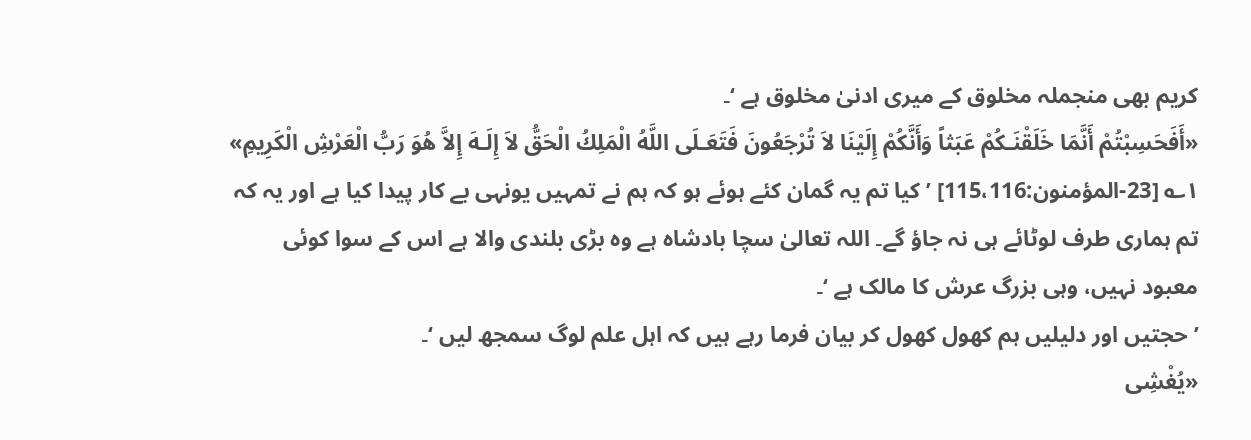کریم بھی منجملہ مخلوق کے میری ادنیٰ مخلوق ہے ‘۔
«أَفَحَسِبْتُمْ أَنَّمَا خَلَقْنَـكُمْ عَبَثاً وَأَنَّكُمْ إِلَيْنَا لاَ تُرْجَعُونَ فَتَعَـلَى اللَّهُ الْمَلِكُ الْحَقُّ لاَ إِلَـهَ إِلاَّ هُوَ رَبُّ الْعَرْشِ الْكَرِيمِ» ۱؎ [23-المؤمنون:115،116] ’ کیا تم یہ گمان کئے ہوئے ہو کہ ہم نے تمہیں یونہی بے کار پیدا کیا ہے اور یہ کہ تم ہماری طرف لوٹائے ہی نہ جاؤ گے۔ اللہ تعالیٰ سچا بادشاہ ہے وہ بڑی بلندی والا ہے اس کے سوا کوئی معبود نہیں، وہی بزرگ عرش کا مالک ہے ‘۔
’ حجتیں اور دلیلیں ہم کھول کھول کر بیان فرما رہے ہیں کہ اہل علم لوگ سمجھ لیں ‘۔
«يُغْشِى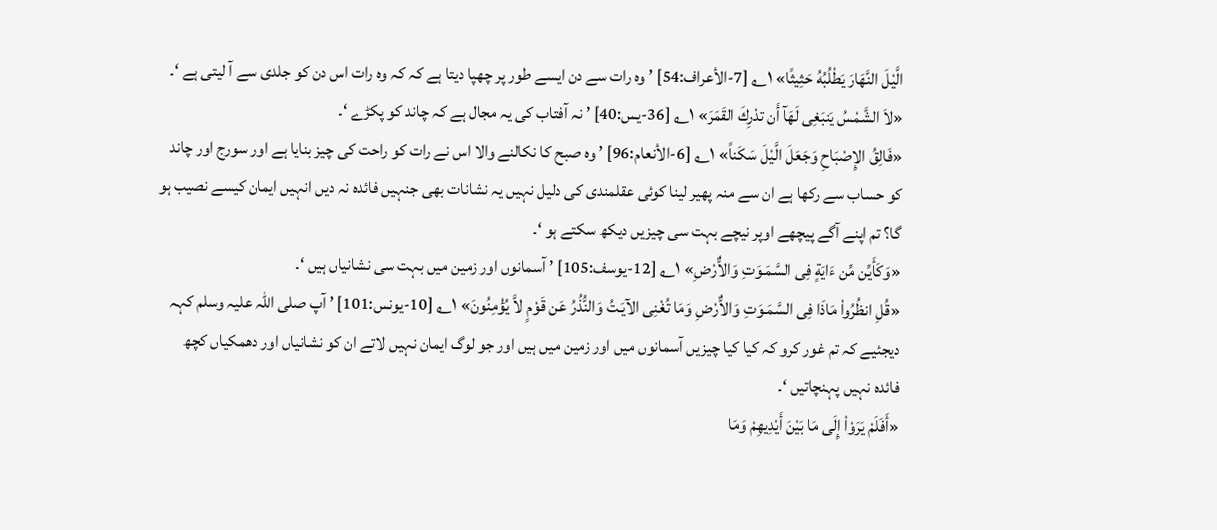الَّيْلَ النَّهَارَ يَطْلُبُهُ حَثِيثًا» ۱؎ [7-الأعراف:54] ’ وہ رات سے دن ایسے طور پر چھپا دیتا ہے کہ کہ وہ رات اس دن کو جلدی سے آ لیتی ہے ‘۔
«لاَ الشَّمْسُ يَنبَغِى لَهَآ أَن تدْرِكَ القَمَرَ» ۱؎ [36-يس:40] ’ نہ آفتاب کی یہ مجال ہے کہ چاند کو پکڑے ‘۔
«فَالِقُ الإِصْبَاحِ وَجَعَلَ الَّيْلَ سَكَناً» ۱؎ [6-الأنعام:96] ’ وہ صبح کا نکالنے والا اس نے رات کو راحت کی چیز بنایا ہے اور سورج اور چاند کو حساب سے رکھا ہے ان سے منہ پھیر لینا کوئی عقلمندی کی دلیل نہیں یہ نشانات بھی جنہیں فائدہ نہ دیں انہیں ایمان کیسے نصیب ہو گا؟ تم اپنے آگے پیچھے اوپر نیچے بہت سی چیزیں دیکھ سکتے ہو ‘۔
«وَكَأَيِّن مِّن ءَايَةٍ فِى السَّمَـوَتِ وَالاٌّرْضِ» ۱؎ [12-يوسف:105] ’ آسمانوں اور زمین میں بہت سی نشانیاں ہیں ‘۔
«قُلِ انظُرُواْ مَاذَا فِى السَّمَـوَتِ وَالاٌّرْضِ وَمَا تُغْنِى الآيَـتُ وَالنُّذُرُ عَن قَوْمٍ لاَّ يُؤْمِنُونَ» ۱؎ [10-يونس:101] ’ آپ صلی اللہ علیہ وسلم کہہ دیجئیے کہ تم غور کرو کہ کیا کیا چیزیں آسمانوں میں اور زمین میں ہیں اور جو لوگ ایمان نہیں لاتے ان کو نشانیاں اور دھمکیاں کچھ فائدہ نہیں پہنچاتیں ‘۔
«أَفَلَمْ يَرَوْاْ إِلَى مَا بَيْنَ أَيْدِيهِمْ وَمَا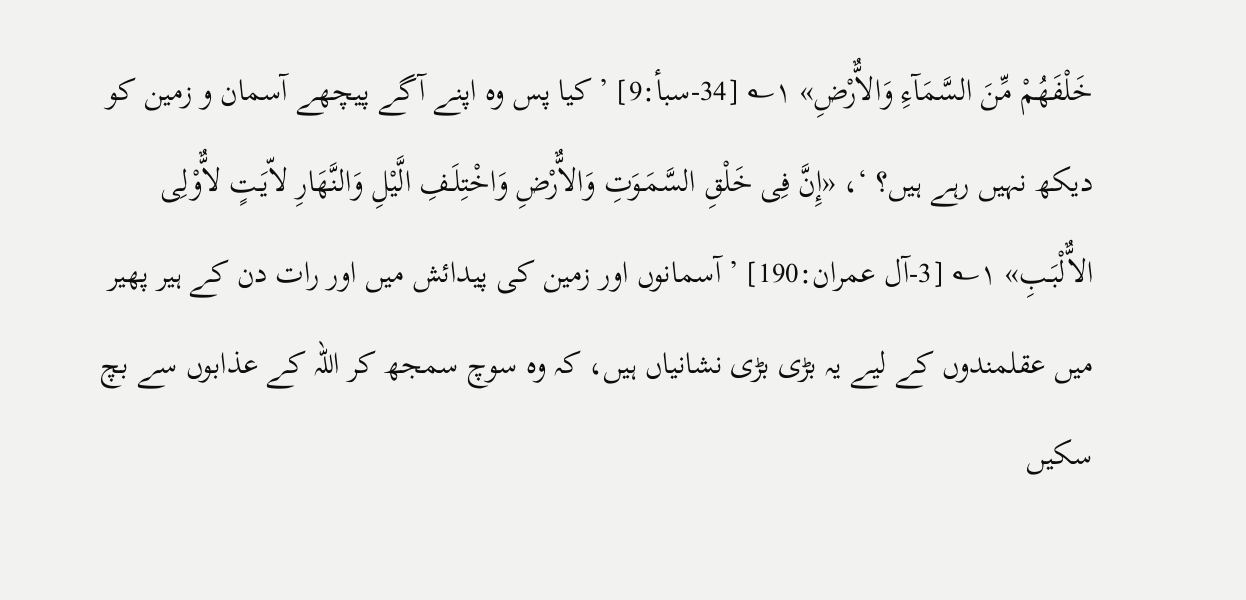خَلْفَهُمْ مِّنَ السَّمَآءِ وَالاٌّرْضِ» ۱؎ [34-سبأ:9] ’ کیا پس وہ اپنے آگے پیچھے آسمان و زمین کو دیکھ نہیں رہے ہیں؟ ‘، «إِنَّ فِى خَلْقِ السَّمَـوَتِ وَالاٌّرْضِ وَاخْتِلَـفِ الَّيْلِ وَالنَّهَارِ لاّيَـتٍ لاٌّوْلِى الاٌّلْبَـبِ» ۱؎ [3-آل عمران:190] ’ آسمانوں اور زمین کی پیدائش میں اور رات دن کے ہیر پھیر میں عقلمندوں کے لیے یہ بڑی بڑی نشانیاں ہیں، کہ وہ سوچ سمجھ کر اللہ کے عذابوں سے بچ سکیں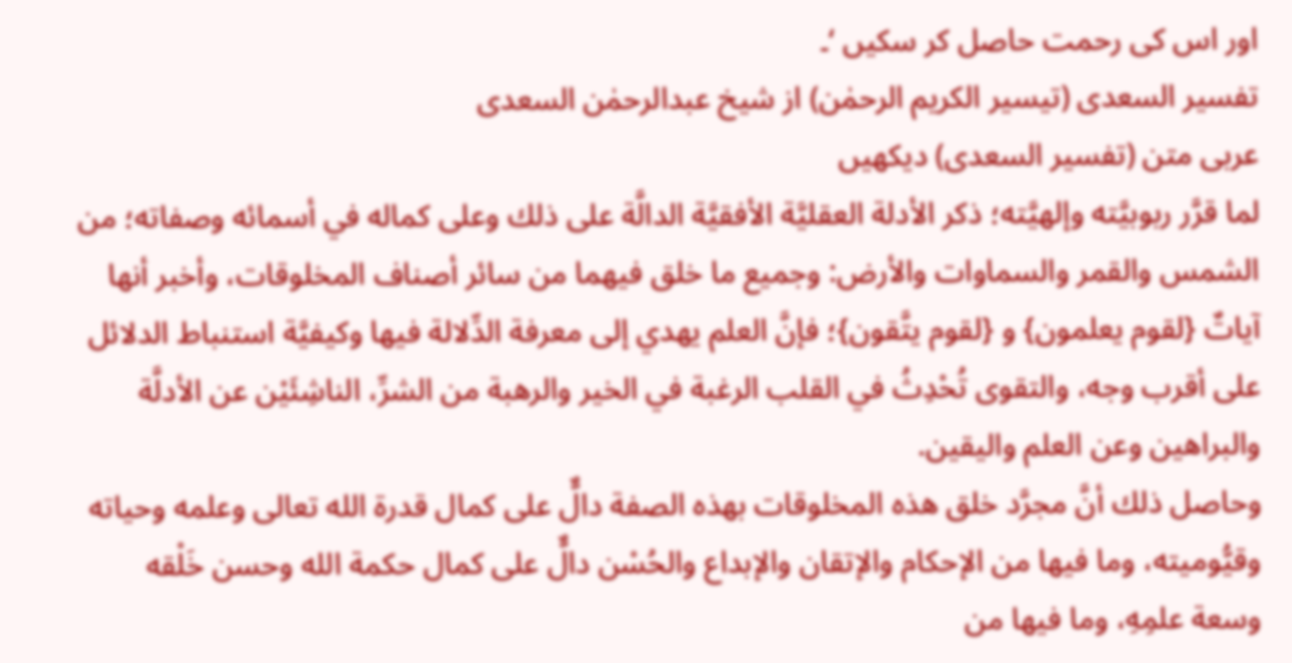اور اس کی رحمت حاصل کر سکیں ‘۔
تفسیر السعدی (تیسیر الکریم الرحمٰن) از شیخ عبدالرحمٰن السعدی
عربی متن (تفسیر السعدی) دیکھیں
لما قرَّر ربوبيَّته وإلهيَّته؛ ذكر الأدلة العقليَّة الأفقيَّة الدالَّة على ذلك وعلى كماله في أسمائه وصفاته؛ من الشمس والقمر والسماوات والأرض: وجميع ما خلق فيهما من سائر أصناف المخلوقات، وأخبر أنها آياتٌ {لقوم يعلمون} و {لقوم يتَّقون}؛ فإنَّ العلم يهدي إلى معرفة الدِّلالة فيها وكيفيَّة استنباط الدلائل على أقرب وجه، والتقوى تُحْدِثُ في القلب الرغبة في الخير والرهبة من الشرِّ، الناشِئَيْن عن الأدلَّة والبراهين وعن العلم واليقين.
وحاصل ذلك أنَّ مجرَّد خلق هذه المخلوقات بهذه الصفة دالٌّ على كمال قدرة الله تعالى وعلمه وحياته وقيُّوميته، وما فيها من الإحكام والإتقان والإبداع والحُسْن دالٌّ على كمال حكمة الله وحسن خَلْقه وسعة علمِهِ، وما فيها من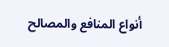أنواع المنافع والمصالح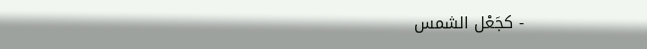- كجَعْل الشمس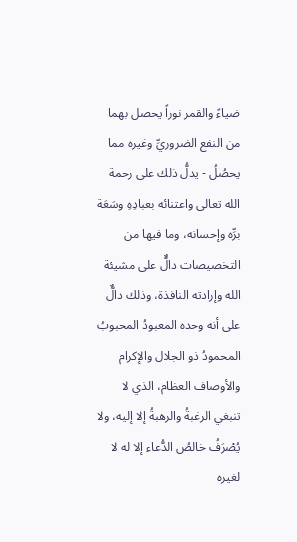ضياءً والقمر نوراً يحصل بهما من النفع الضروريِّ وغيره مما يحصُلُ - يدلُّ ذلك على رحمة الله تعالى واعتنائه بعبادِهِ وسَعَة برِّه وإحسانه، وما فيها من التخصيصات دالٌّ على مشيئة الله وإرادته النافذة، وذلك دالٌّ على أنه وحده المعبودُ المحبوبُ المحمودُ ذو الجلال والإكرام والأوصاف العظام، الذي لا تنبغي الرغبةُ والرهبةُ إلا إليه، ولا يُصْرَفُ خالصُ الدُّعاء إلا له لا لغيره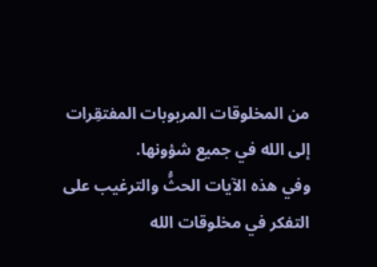من المخلوقات المربوبات المفتقِرات إلى الله في جميع شؤونها.
وفي هذه الآيات الحثُّ والترغيب على التفكر في مخلوقات الله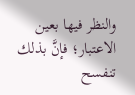والنظر فيها بعين الاعتبار؛ فإنَّ بذلك تنفسح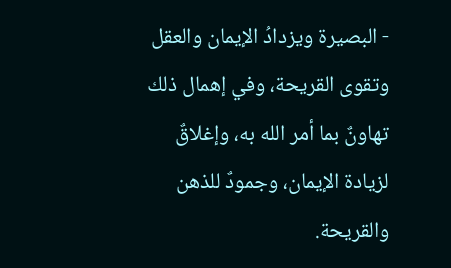- البصيرة ويزدادُ الإيمان والعقل وتقوى القريحة، وفي إهمال ذلك تهاونٌ بما أمر الله به، وإغلاقٌ لزيادة الإيمان، وجمودٌ للذهن والقريحة.